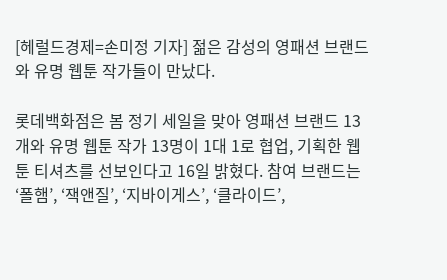[헤럴드경제=손미정 기자] 젊은 감성의 영패션 브랜드와 유명 웹툰 작가들이 만났다.

롯데백화점은 봄 정기 세일을 맞아 영패션 브랜드 13개와 유명 웹툰 작가 13명이 1대 1로 협업, 기획한 웹툰 티셔츠를 선보인다고 16일 밝혔다. 참여 브랜드는 ‘폴햄’, ‘잭앤질’, ‘지바이게스’, ‘클라이드’,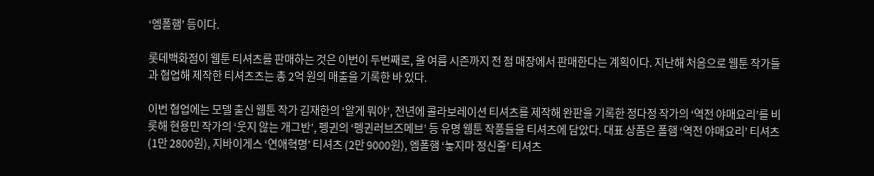‘엠폴햄’ 등이다.

롯데백화점이 웹툰 티셔츠를 판매하는 것은 이번이 두번째로, 올 여름 시즌까지 전 점 매장에서 판매한다는 계획이다. 지난해 처음으로 웹툰 작가들과 협업해 제작한 티셔츠츠는 총 2억 원의 매출을 기록한 바 있다.

이번 협업에는 모델 출신 웹툰 작가 김재한의 ‘알게 뭐야’, 전년에 콜라보레이션 티셔츠를 제작해 완판을 기록한 정다정 작가의 ‘역전 야매요리’를 비롯해 현용민 작가의 ‘웃지 않는 개그반’, 펭귄의 ‘펭귄러브즈메브’ 등 유명 웹툰 작품들을 티셔츠에 담았다. 대표 상품은 폴햄 ‘역전 야매요리’ 티셔츠(1만 2800원), 지바이게스 ‘연애혁명’ 티셔츠 (2만 9000원), 엠폴햄 ‘놓지마 정신줄’ 티셔츠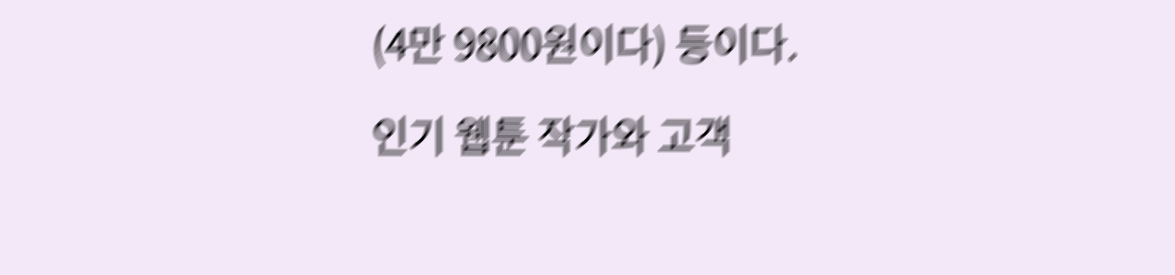(4만 9800원이다) 등이다.

인기 웹툰 작가와 고객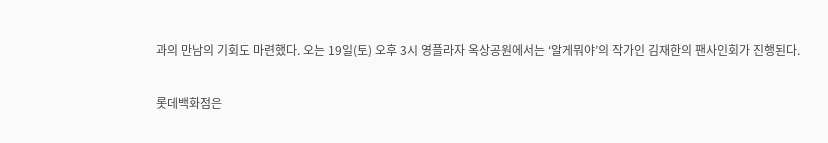과의 만남의 기회도 마련했다. 오는 19일(토) 오후 3시 영플라자 옥상공원에서는 ‘알게뭐야’의 작가인 김재한의 팬사인회가 진행된다.

롯데백화점은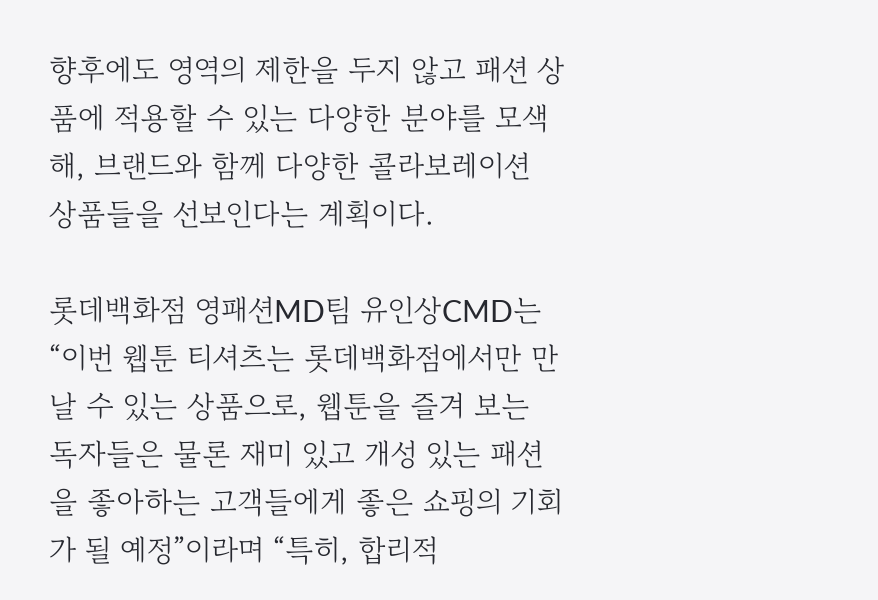향후에도 영역의 제한을 두지 않고 패션 상품에 적용할 수 있는 다양한 분야를 모색해, 브랜드와 함께 다양한 콜라보레이션 상품들을 선보인다는 계획이다.

롯데백화점 영패션MD팀 유인상CMD는 “이번 웹툰 티셔츠는 롯데백화점에서만 만날 수 있는 상품으로, 웹툰을 즐겨 보는 독자들은 물론 재미 있고 개성 있는 패션을 좋아하는 고객들에게 좋은 쇼핑의 기회가 될 예정”이라며 “특히, 합리적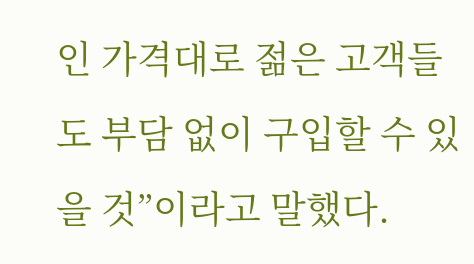인 가격대로 젊은 고객들도 부담 없이 구입할 수 있을 것”이라고 말했다.